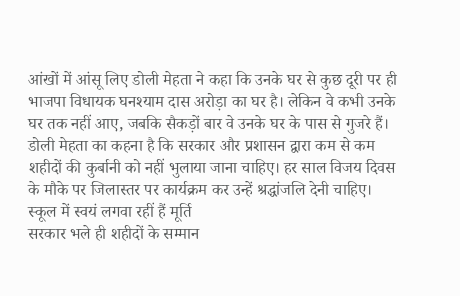आंखों में आंसू लिए डोली मेहता ने कहा कि उनके घर से कुछ दूरी पर ही भाजपा विधायक घनश्याम दास अरोड़ा का घर है। लेकिन वे कभी उनके घर तक नहीं आए, जबकि सैकड़ों बार वे उनके घर के पास से गुजरे हैं। डोली मेहता का कहना है कि सरकार और प्रशासन द्वारा कम से कम शहीदों की कुर्बानी को नहीं भुलाया जाना चाहिए। हर साल विजय दिवस के मौके पर जिलास्तर पर कार्यक्रम कर उन्हें श्रद्धांजलि देनी चाहिए।
स्कूल में स्वयं लगवा रहीं हैं मूर्ति
सरकार भले ही शहीदों के सम्मान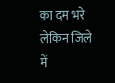का दम भरे लेकिन जिले में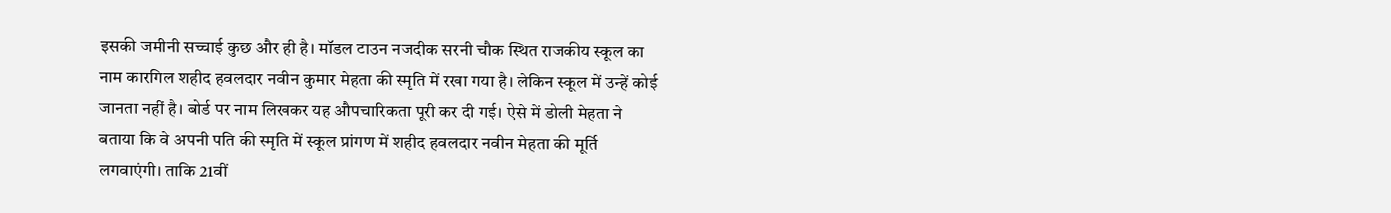इसकी जमीनी सच्चाई कुछ और ही है। मॉडल टाउन नजदीक सरनी चौक स्थित राजकीय स्कूल का नाम कारगिल शहीद हवलदार नवीन कुमार मेहता की स्मृति में रखा गया है। लेकिन स्कूल में उन्हें कोई जानता नहीं है। बोर्ड पर नाम लिखकर यह औपचारिकता पूरी कर दी गई। ऐसे में डोली मेहता ने बताया कि वे अपनी पति की स्मृति में स्कूल प्रांगण में शहीद हवलदार नवीन मेहता की मूर्ति लगवाएंगी। ताकि 21वीं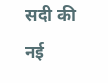सदी की नई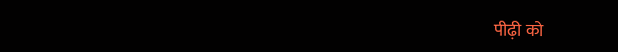पीढ़ी को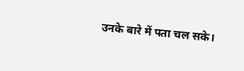उनके बारे में पता चल सके।